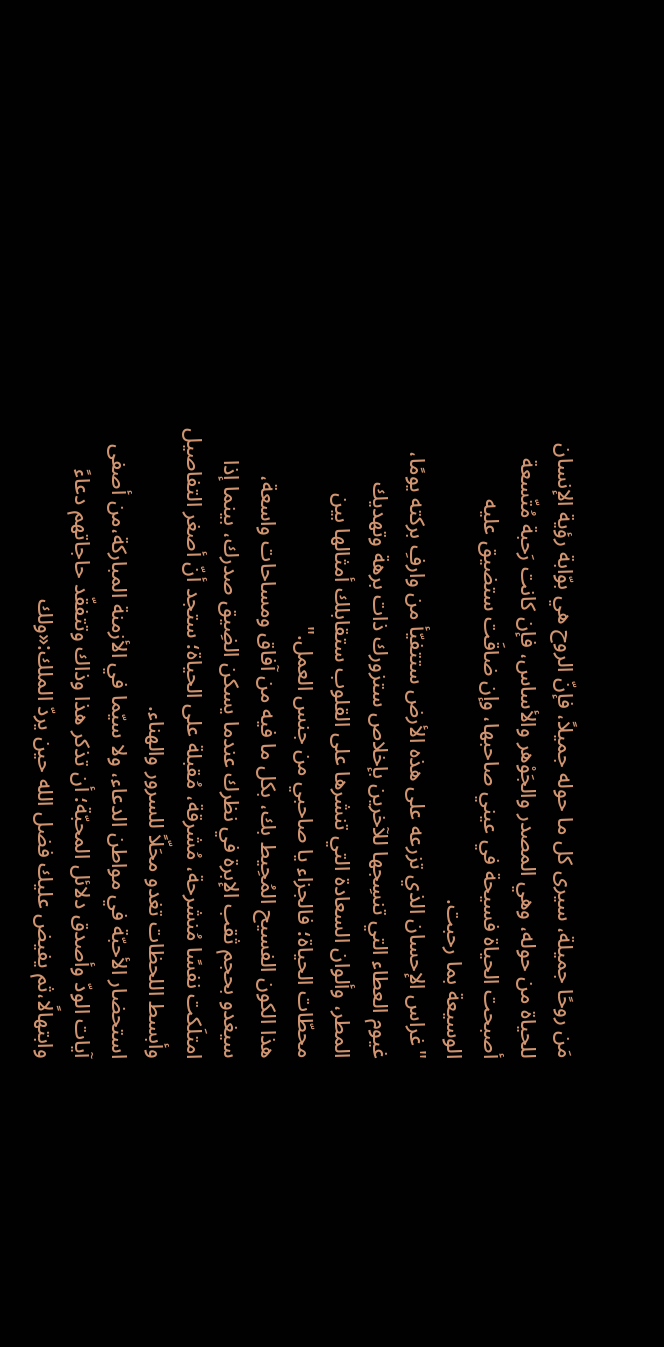مَن روحًا جميلة، سيرى كل ما حوله جميلاً، فإنّ الروح هي بوّابة رؤية الإنسان للحياة من حوله، وهي المصدر والجَوْهر والأساس، فإن كانت رَحبة مُتّسعة أصبحت الحياة فسيحة في عيني صاحبها، وإن ضاقَت ستضيق عليه الوسيعة بما رحبت.
"غراس الإحسان الذي تزرعه على هذه الأرض ستتفيّأ من وارفِ بركته يومًا، غيوم العطاء التي تنسِجها للآخرين بإخلاص ستزورك ذات برهة وتهديك المطر، وألوان السعادة التي تنشرها على القلوب ستقابلك أمثالها بين محطّات الحياة؛ فالجزاء يا صاحبي من جنس العمل."
هذا الكون الفسيح المُحِيط بك، بكل ما فيه من آفاق ومساحات واسعة، سيغدو بحجم ثقب الإبرة في نظرك عندما يسكن الضِيق صدرك، بينما إذا امتلَكت نفسًا مُنشرحة، مُشرقة، مُقبلة على الحياة؛ ستجد أنّ أصغر التفاصيل وأبسط اللحظات تغدو محَلّاً للسرور والهناء.
استحضار الأحبّة في مواطن الدعاء، ولا سيّما في الأزمنة المباركة،من أصفى آيات الودّ وأصدق دلائل المحبّة؛ أن تذكر هذا وذاك وتتفقّد حاجاتهم دعاءً وابتهالًا،ثم يفيض عليك فضل الله حين يردّ الملك:«ولك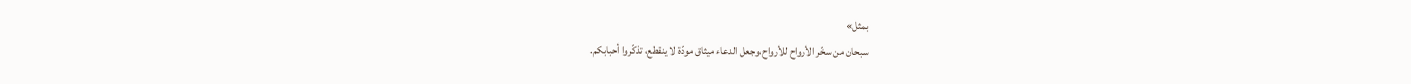بمثل»
سبحان من سخّر الأرواح للأرواح،وجعل الدعاء ميثاق مودّة لا ينقطع، تذكّروا أحبابكم.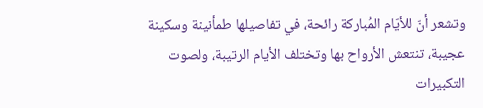وتشعر أنّ للأيّام المُباركة رائحة، في تفاصيلها طمأنينة وسكينة عجيبة، تنتعش الأرواح بها وتختلف الأيام الرتيبة، ولصوت التكبيرات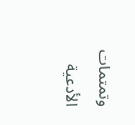وتمتمات الأدعية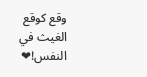وقع كوقع الغيث في النفس!❤